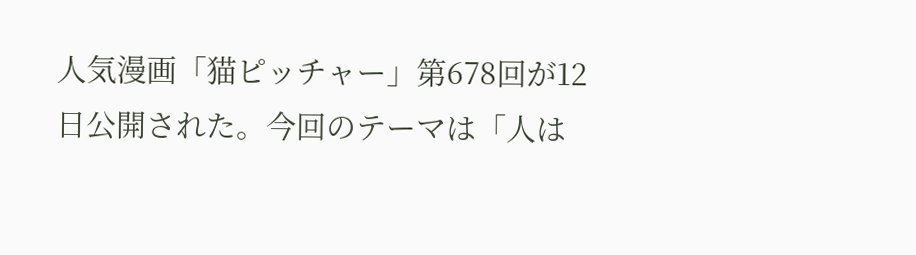人気漫画「猫ピッチャー」第678回が12日公開された。今回のテーマは「人は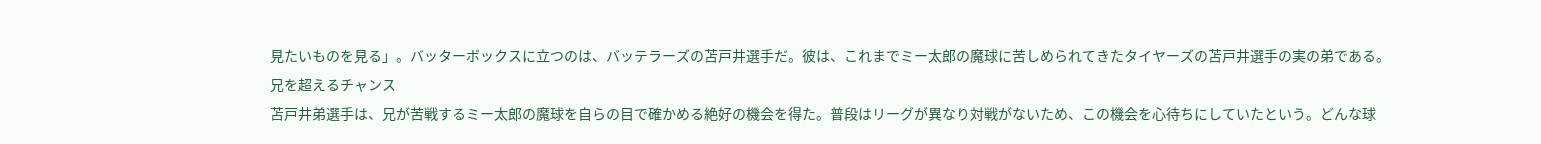見たいものを見る」。バッターボックスに立つのは、バッテラーズの苫戸井選手だ。彼は、これまでミー太郎の魔球に苦しめられてきたタイヤーズの苫戸井選手の実の弟である。
兄を超えるチャンス
苫戸井弟選手は、兄が苦戦するミー太郎の魔球を自らの目で確かめる絶好の機会を得た。普段はリーグが異なり対戦がないため、この機会を心待ちにしていたという。どんな球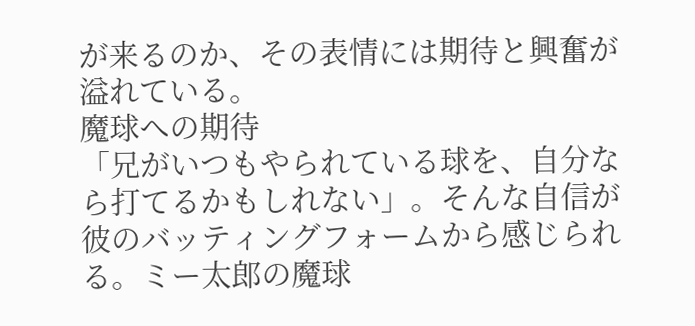が来るのか、その表情には期待と興奮が溢れている。
魔球への期待
「兄がいつもやられている球を、自分なら打てるかもしれない」。そんな自信が彼のバッティングフォームから感じられる。ミー太郎の魔球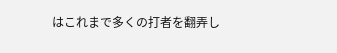はこれまで多くの打者を翻弄し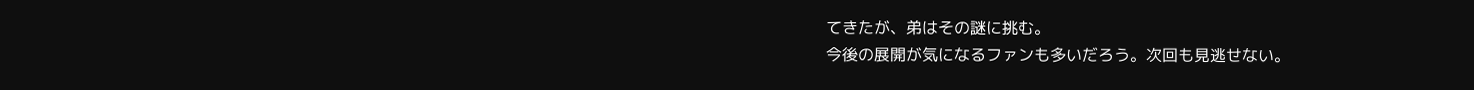てきたが、弟はその謎に挑む。
今後の展開が気になるファンも多いだろう。次回も見逃せない。